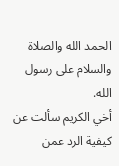الحمد الله والصلاة والسلام على رسول الله.
أخي الكريم سألت عن كيفية الرد عمن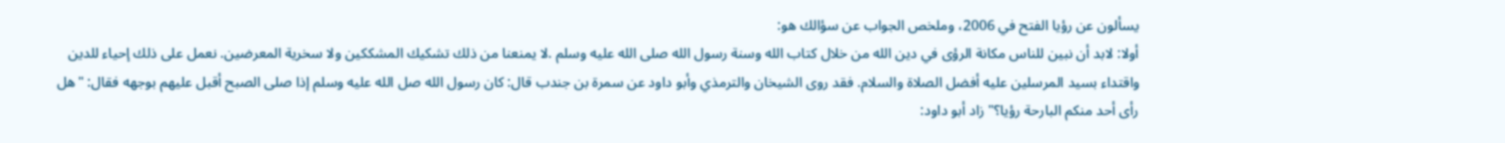يسألون عن رؤيا الفتح في 2006، وملخص الجواب عن سؤالك هو:
أولا: لابد أن نبين للناس مكانة الرؤى في دين الله من خلال كتاب الله وسنة رسول الله صلى الله عليه وسلم .لا يمنعنا من ذلك تشكيك المشككين ولا سخرية المعرضين. نعمل على ذلك إحياء للدين واقتداء بسيد المرسلين عليه أفضل الصلاة والسلام. فقد روى الشيخان والترمذي وأبو داود عن سمرة بن جندب قال: كان رسول الله صل الله عليه وسلم إذا صلى الصبح أقبل عليهم بوجهه فقال: "هل رأى أحد منكم البارحة رؤيا؟" زاد أبو داود: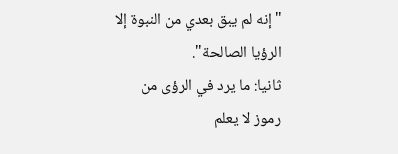"إنه لم يبق بعدي من النبوة إلا الرؤيا الصالحة".
ثانيا: ما يرد في الرؤى من رموز لا يعلم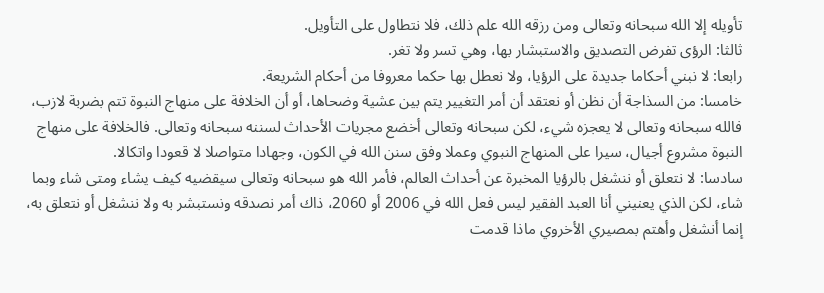تأويله إلا الله سبحانه وتعالى ومن رزقه الله علم ذلك، فلا نتطاول على التأويل.
ثالثا: الرؤى تفرض التصديق والاستبشار بها، وهي تسر ولا تغر.
رابعا: لا نبني أحكاما جديدة على الرؤيا، ولا نعطل بها حكما معروفا من أحكام الشريعة.
خامسا: من السذاجة أن نظن أو نعتقد أن أمر التغيير يتم بين عشية وضحاها، أو أن الخلافة على منهاج النبوة تتم بضربة لازب، فالله سبحانه وتعالى لا يعجزه شيء، لكن سبحانه وتعالى أخضع مجريات الأحداث لسننه سبحانه وتعالى. فالخلافة على منهاج النبوة مشروع أجيال، سيرا على المنهاج النبوي وعملا وفق سنن الله في الكون، وجهادا متواصلا لا قعودا واتكالا.
سادسا: لا نتعلق أو ننشغل بالرؤيا المخبرة عن أحداث العالم، فأمر الله هو سبحانه وتعالى سيقضيه كيف يشاء ومتى شاء وبما شاء، لكن الذي يعنيني أنا العبد الفقير ليس فعل الله في 2006 أو 2060، ذاك أمر نصدقه ونستبشر به ولا ننشغل أو نتعلق به، إنما أنشغل وأهتم بمصيري الأخروي ماذا قدمت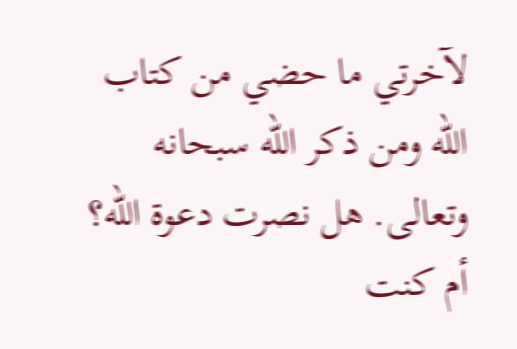لآخرتي ما حضي من كتاب الله ومن ذكر الله سبحانه وتعالى. هل نصرت دعوة الله؟ أم كنت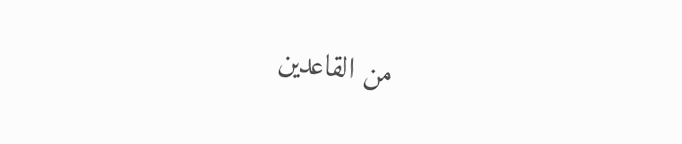من القاعدين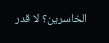الخاسرين؟ لا قدر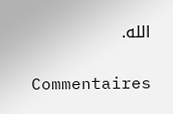الله.

Commentaires